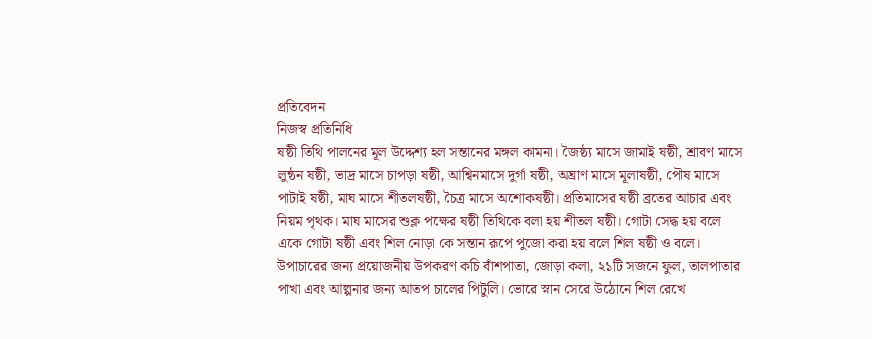প্রতিবেদন
নিজস্ব প্রতিনিধি
ষষ্ঠী তিথি পালনের মূল উদ্দেশ্য হল সন্তানের মঙ্গল কামনা। জৈষ্ঠ্য মাসে জামাই ষষ্ঠী, শ্রাবণ মাসে লুন্ঠন ষষ্ঠী, ভাদ্র মাসে চাপড়া ষষ্ঠী, আশ্বিনমাসে দুর্গা ষষ্ঠী, অঘ্রাণ মাসে মূলাষষ্ঠী, পৌষ মাসে পাটাই ষষ্ঠী, মাঘ মাসে শীতলষষ্ঠী, চৈত্র মাসে অশোকষষ্ঠী। প্রতিমাসের ষষ্ঠী ব্রতের আচার এবং নিয়ম পৃথক। মাঘ মাসের শুক্ল পক্ষের ষষ্ঠী তিথিকে বলা হয় শীতল ষষ্ঠী। গোটা সেদ্ধ হয় বলে একে গোটা ষষ্ঠী এবং শিল নোড়া কে সন্তান রূপে পুজো করা হয় বলে শিল ষষ্ঠী ও বলে। উপাচারের জন্য প্রয়োজনীয় উপকরণ কচি বাঁশপাতা, জোড়া কলা, ২১টি সজনে ফুল, তালপাতার পাখা এবং আল্পনার জন্য আতপ চালের পিটুলি। ভোরে স্নান সেরে উঠোনে শিল রেখে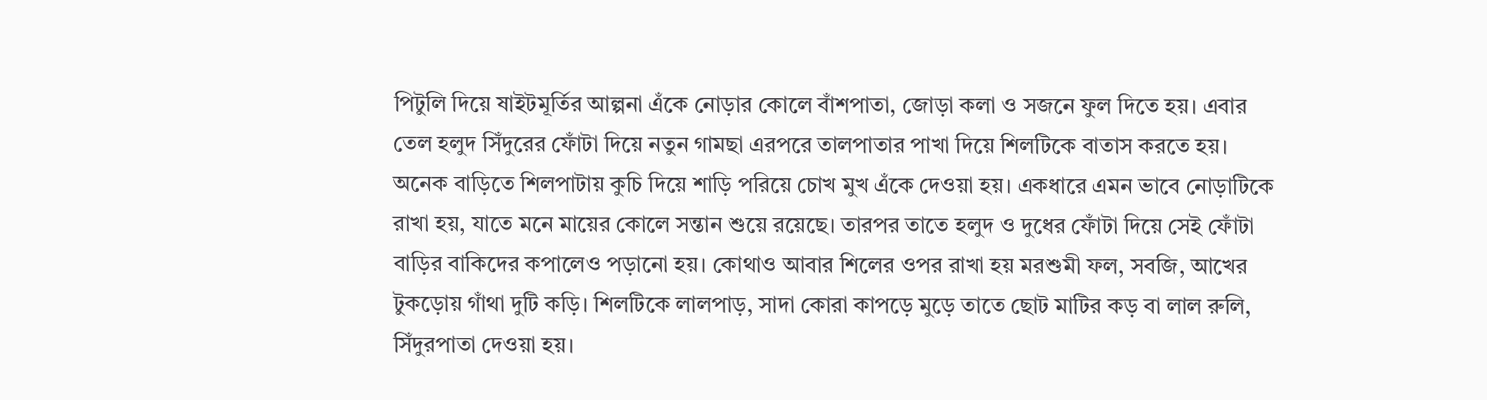পিটুলি দিয়ে ষাইটমূর্তির আল্পনা এঁকে নোড়ার কোলে বাঁশপাতা, জোড়া কলা ও সজনে ফুল দিতে হয়। এবার তেল হলুদ সিঁদুরের ফোঁটা দিয়ে নতুন গামছা এরপরে তালপাতার পাখা দিয়ে শিলটিকে বাতাস করতে হয়।
অনেক বাড়িতে শিলপাটায় কুচি দিয়ে শাড়ি পরিয়ে চোখ মুখ এঁকে দেওয়া হয়। একধারে এমন ভাবে নোড়াটিকে রাখা হয়, যাতে মনে মায়ের কোলে সন্তান শুয়ে রয়েছে। তারপর তাতে হলুদ ও দুধের ফোঁটা দিয়ে সেই ফোঁটা বাড়ির বাকিদের কপালেও পড়ানো হয়। কোথাও আবার শিলের ওপর রাখা হয় মরশুমী ফল, সবজি, আখের টুকড়োয় গাঁথা দুটি কড়ি। শিলটিকে লালপাড়, সাদা কোরা কাপড়ে মুড়ে তাতে ছোট মাটির কড় বা লাল রুলি, সিঁদুরপাতা দেওয়া হয়।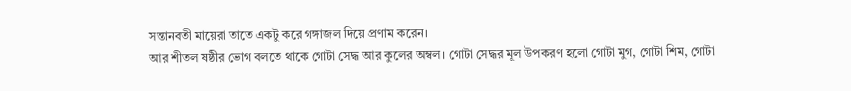সন্তানবতী মায়েরা তাতে একটু করে গঙ্গাজল দিয়ে প্রণাম করেন।
আর শীতল ষষ্ঠীর ভোগ বলতে থাকে গোটা সেদ্ধ আর কুলের অম্বল। গোটা সেদ্ধর মূল উপকরণ হলো গোটা মুগ, গোটা শিম, গোটা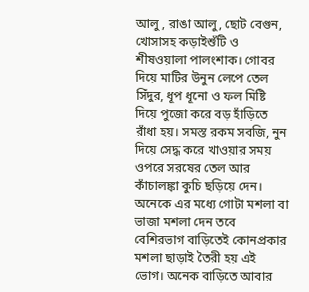আলু , রাঙা আলু, ছোট বেগুন, খোসাসহ কড়াইশুঁটি ও শীষওয়ালা পালংশাক। গোবর দিয়ে মাটির উনুন লেপে তেল সিঁদুর, ধূপ ধূনো ও ফল মিষ্টি দিয়ে পুজো করে বড় হাঁড়িতে রাঁধা হয়। সমস্ত রকম সবজি, নুন দিয়ে সেদ্ধ করে খাওয়ার সময় ওপরে সরষের তেল আর কাঁচালঙ্কা কুচি ছড়িয়ে দেন। অনেকে এর মধ্যে গোটা মশলা বা ভাজা মশলা দেন তবে বেশিরভাগ বাড়িতেই কোনপ্রকার মশলা ছাড়াই তৈরী হয় এই ভোগ। অনেক বাড়িতে আবার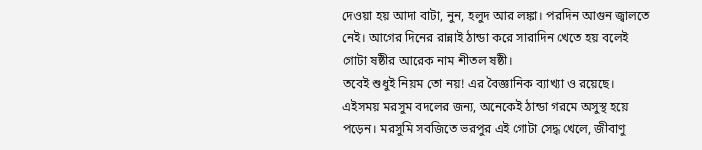দেওয়া হয় আদা বাটা, নুন, হলুদ আর লঙ্কা। পরদিন আগুন জ্বালতে নেই। আগের দিনের রান্নাই ঠান্ডা করে সারাদিন খেতে হয় বলেই গোটা ষষ্ঠীর আরেক নাম শীতল ষষ্ঠী।
তবেই শুধুই নিয়ম তো নয়! এর বৈজ্ঞানিক ব্যাখ্যা ও রয়েছে। এইসময় মরসুম বদলের জন্য, অনেকেই ঠান্ডা গরমে অসুস্থ হয়ে পড়েন। মরসুমি সবজিতে ভরপুর এই গোটা সেদ্ধ খেলে, জীবাণু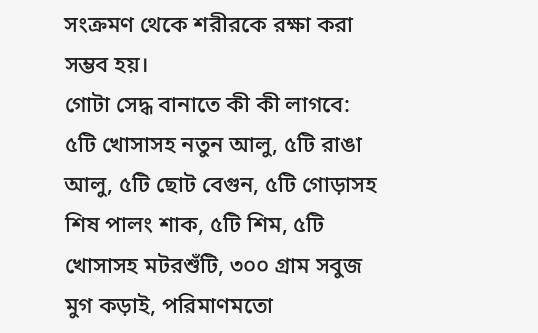সংক্রমণ থেকে শরীরকে রক্ষা করা সম্ভব হয়।
গোটা সেদ্ধ বানাতে কী কী লাগবে:
৫টি খোসাসহ নতুন আলু, ৫টি রাঙা আলু, ৫টি ছোট বেগুন, ৫টি গোড়াসহ শিষ পালং শাক, ৫টি শিম, ৫টি খোসাসহ মটরশুঁটি, ৩০০ গ্রাম সবুজ মুগ কড়াই, পরিমাণমতো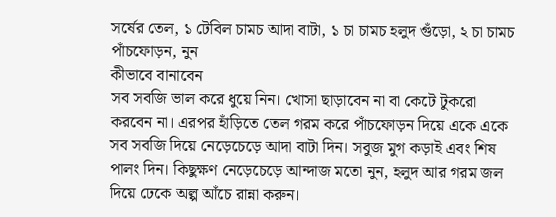সর্ষের তেল, ১ টেবিল চামচ আদা বাটা, ১ চা চামচ হলুদ গুঁড়ো, ২ চা চামচ পাঁচফোড়ন, নুন
কীভাবে বানাবেন
সব সবজি ভাল করে ধুয়ে নিন। খোসা ছাড়াবেন না বা কেটে টুকরো করবেন না। এরপর হাঁড়িতে তেল গরম করে পাঁচফোড়ন দিয়ে একে একে সব সবজি দিয়ে নেড়েচেড়ে আদা বাটা দিন। সবুজ মুগ কড়াই এবং শিষ পালং দিন। কিছুক্ষণ নেড়েচেড়ে আন্দাজ মতো নুন, হলুদ আর গরম জল দিয়ে ঢেকে অল্প আঁচে রান্না করুন।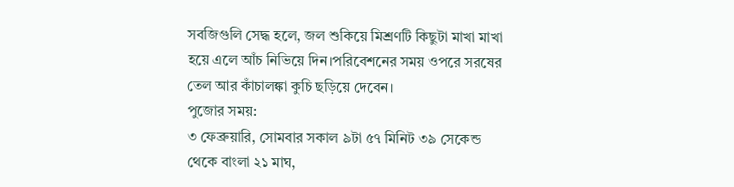সবজিগুলি সেদ্ধ হলে, জল শুকিয়ে মিশ্রণটি কিছুটা মাখা মাখা হয়ে এলে আঁচ নিভিয়ে দিন।পরিবেশনের সময় ওপরে সরষের তেল আর কাঁচালঙ্কা কুচি ছড়িয়ে দেবেন।
পুজোর সময়:
৩ ফেব্রুয়ারি, সোমবার সকাল ৯টা ৫৭ মিনিট ৩৯ সেকেন্ড থেকে বাংলা ২১ মাঘ,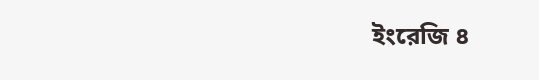ইংরেজি ৪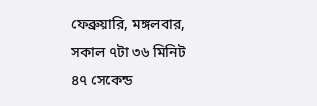ফেব্রুয়ারি, মঙ্গলবার, সকাল ৭টা ৩৬ মিনিট ৪৭ সেকেন্ড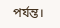পর্যন্ত।